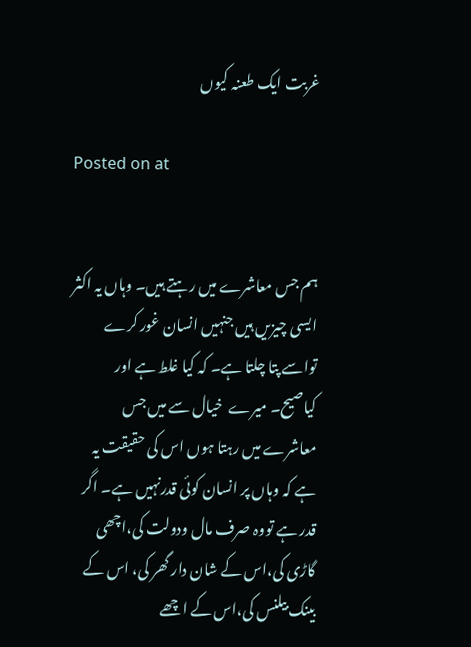غربت ایک طعنہ کیوں

Posted on at


ہم جس معاشرے میں رہتے ہیں۔ وہاں یہ اکثر ایسی چیزیں ہیں جنہیں انسان غور کرے تواسے پتا چلتا ہے۔ کہ کیا غلط ہے اور کیاصیح۔ میرے  خیال سے میں جس معاشرے میں رہتا ہوں اس کی حقیقت یہ ہے کہ وہاں پر انسان کوئی قدرنہیں ہے۔ اگر  قدر ہے تووہ صرف مال ودولت کی،اچھی گاڑی کی،اس کے شان دار گھر کی، اس کے بینک بیلنس کی،اس کے اچھے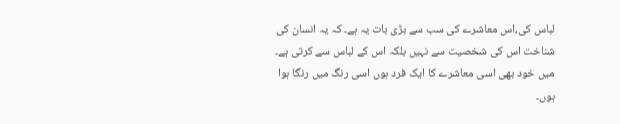لباس کی،اس معاشرے کی سب سے بڑی بات یہ ہے۔ کہ یہ انسان کی شناخت اس کی شخصیت سے نہیں بلکہ اس کے لباس سے کرتی ہے۔ میں خود بھی اسی معاشرے کا ایک فرد ہوں اسی رنگ میں رنگا ہوا ہوں۔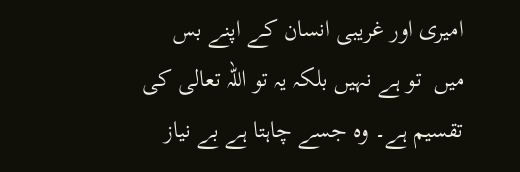امیری اور غریبی انسان کے اپنے بس میں  تو ہے نہیں بلکہ یہ تو اللہ تعالی کی تقسیم ہے۔ وہ جسے چاہتا ہے بے نیاز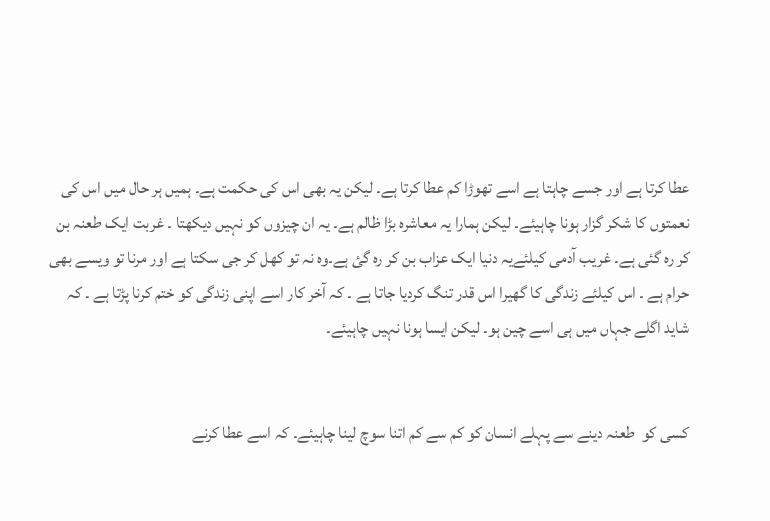عطا کرتا ہے اور جسے چاہتا ہے اسے تھوڑا کم عطا کرتا ہے۔ لیکن یہ بھی اس کی حکمت ہے۔ ہمیں ہر حال میں اس کی نعمتوں کا شکر گزار ہونا چاہیئے۔ لیکن ہمارا یہ معاشرہ بڑا ظالم ہے۔ یہ ان چیزوں کو نہیں دیکھتا ۔ غربت ایک طعنہ بن کر رہ گئی ہے۔ غریب آدمی کیلئےیہ دنیا ایک عزاب بن کر رہ گئ ہے۔وہ نہ تو کھل کر جی سکتا ہے اور مرنا تو ویسے بھی حرام ہے ۔ اس کیلئے زندگی کا گھیرا اس قدر تنگ کردیا جاتا ہے ۔ کہ آخر کار اسے اپنی زندگی کو ختم کرنا پڑتا ہے ۔ کہ شاید اگلے جہاں میں ہی اسے چین ہو۔ لیکن ایسا ہونا نہیں چاہیئے۔


کسی کو  طعنہ دینے سے پہلے انسان کو کم سے کم اتنا سوچ لینا چاہیئے۔ کہ اسے عطا کرنے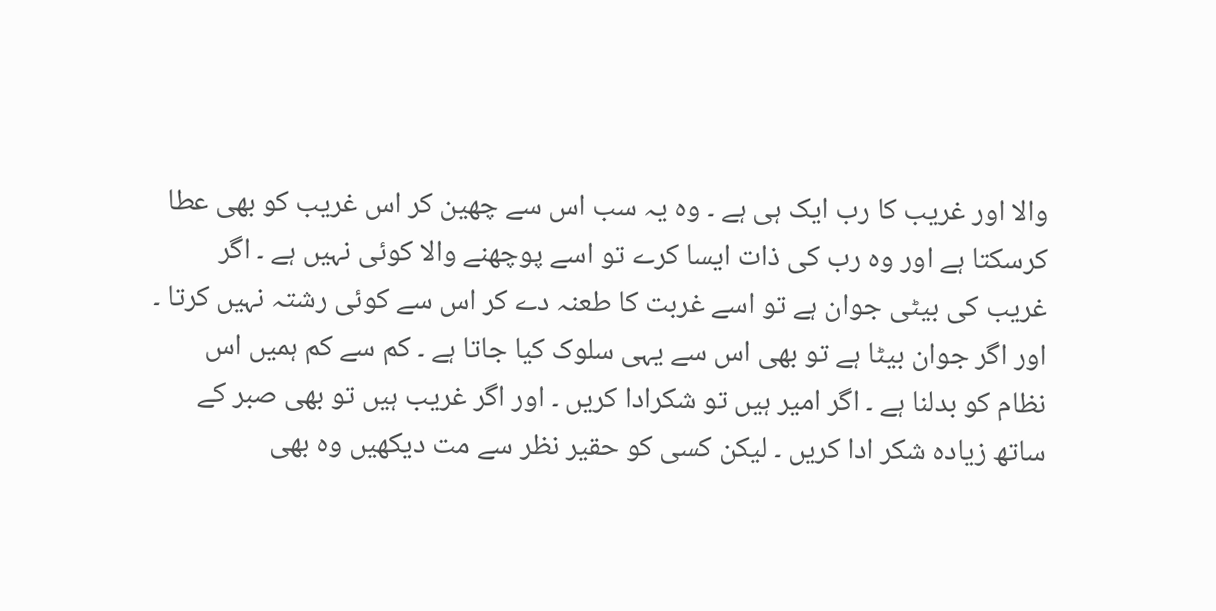والا اور غریب کا رب ایک ہی ہے ۔ وہ یہ سب اس سے چھین کر اس غریب کو بھی عطا کرسکتا ہے اور وہ رب کی ذات ایسا کرے تو اسے پوچھنے والا کوئی نہیں ہے ۔ اگر غریب کی بیٹی جوان ہے تو اسے غربت کا طعنہ دے کر اس سے کوئی رشتہ نہیں کرتا ۔ اور اگر جوان بیٹا ہے تو بھی اس سے یہی سلوک کیا جاتا ہے ۔ کم سے کم ہمیں اس نظام کو بدلنا ہے ۔ اگر امیر ہیں تو شکرادا کریں ۔ اور اگر غریب ہیں تو بھی صبر کے ساتھ زیادہ شکر ادا کریں ۔ لیکن کسی کو حقیر نظر سے مت دیکھیں وہ بھی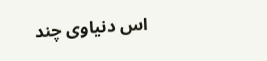اس دنیاوی چند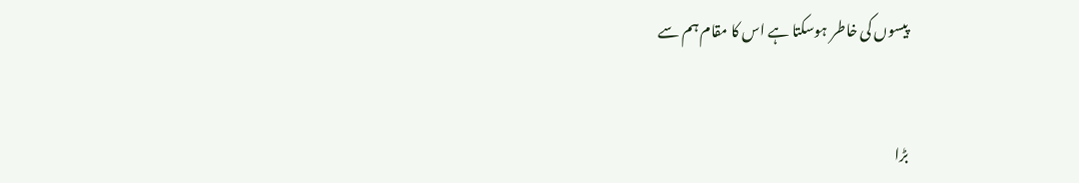پیسوں کی خاطر ہوسکتا ہے اس کا مقام ہم سے


بڑا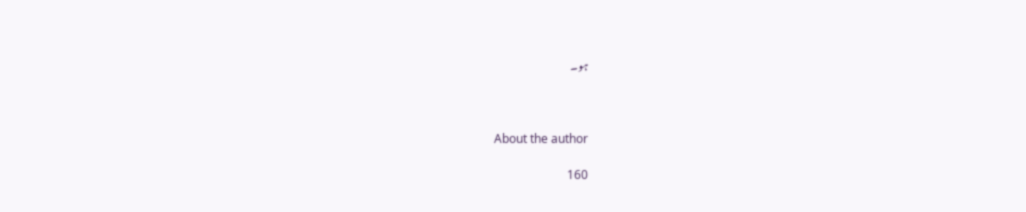ہو۔



About the author

160